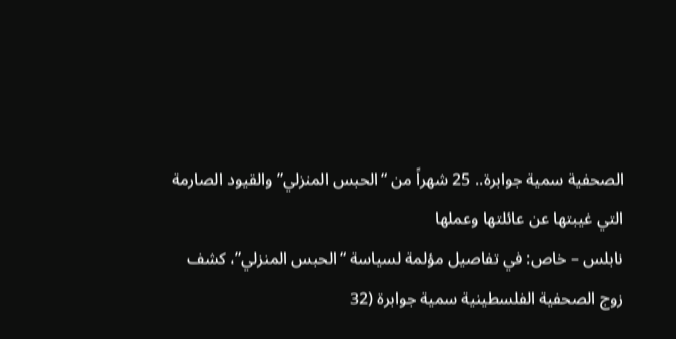الصحفية سمية جوابرة.. 25 شهراً من “الحبس المنزلي” والقيود الصارمة التي غيبتها عن عائلتها وعملها
نابلس – خاص: في تفاصيل مؤلمة لسياسة “الحبس المنزلي”، كشف زوج الصحفية الفلسطينية سمية جوابرة (32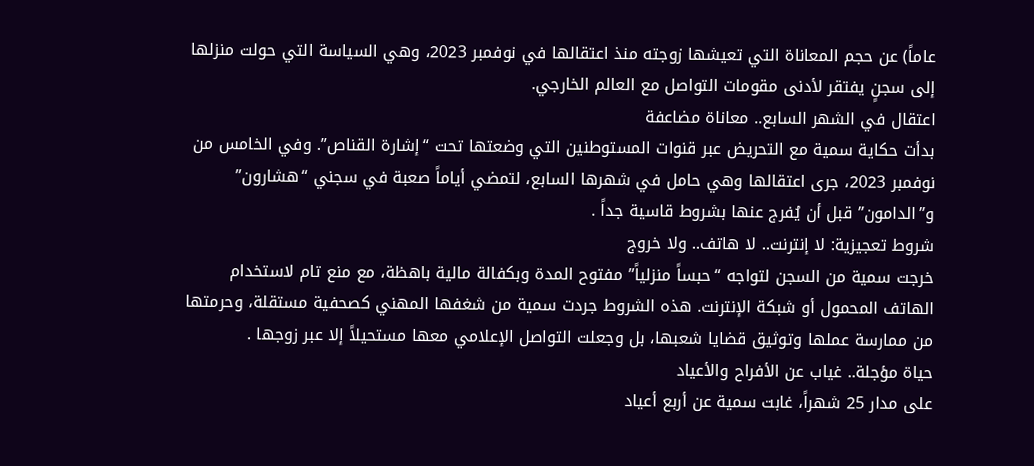عاماً) عن حجم المعاناة التي تعيشها زوجته منذ اعتقالها في نوفمبر 2023، وهي السياسة التي حولت منزلها إلى سجنٍ يفتقر لأدنى مقومات التواصل مع العالم الخارجي.
اعتقال في الشهر السابع.. معاناة مضاعفة
بدأت حكاية سمية مع التحريض عبر قنوات المستوطنين التي وضعتها تحت “إشارة القناص”. وفي الخامس من نوفمبر 2023، جرى اعتقالها وهي حامل في شهرها السابع، لتمضي أياماً صعبة في سجني “هشارون” و”الدامون” قبل أن يُفرج عنها بشروط قاسية جداً .
شروط تعجيزية: لا إنترنت.. لا هاتف.. ولا خروج
خرجت سمية من السجن لتواجه “حبساً منزلياً” مفتوح المدة وبكفالة مالية باهظة، مع منع تام لاستخدام الهاتف المحمول أو شبكة الإنترنت. هذه الشروط جردت سمية من شغفها المهني كصحفية مستقلة، وحرمتها من ممارسة عملها وتوثيق قضايا شعبها، بل وجعلت التواصل الإعلامي معها مستحيلاً إلا عبر زوجها .
حياة مؤجلة.. غياب عن الأفراح والأعياد
على مدار 25 شهراً، غابت سمية عن أربع أعياد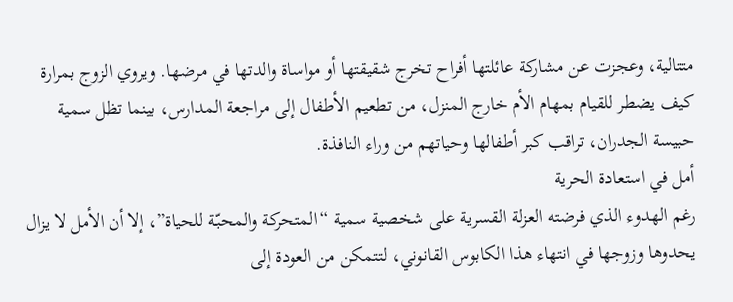متتالية، وعجزت عن مشاركة عائلتها أفراح تخرج شقيقتها أو مواساة والدتها في مرضها. ويروي الزوج بمرارة كيف يضطر للقيام بمهام الأم خارج المنزل، من تطعيم الأطفال إلى مراجعة المدارس، بينما تظل سمية حبيسة الجدران، تراقب كبر أطفالها وحياتهم من وراء النافذة.
أمل في استعادة الحرية
رغم الهدوء الذي فرضته العزلة القسرية على شخصية سمية “المتحركة والمحبّة للحياة”، إلا أن الأمل لا يزال يحدوها وزوجها في انتهاء هذا الكابوس القانوني، لتتمكن من العودة إلى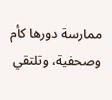ممارسة دورها كأم وصحفية، وتلتقي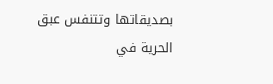بصديقاتها وتتنفس عبق الحرية في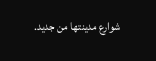شوارع مدينتها من جديد.